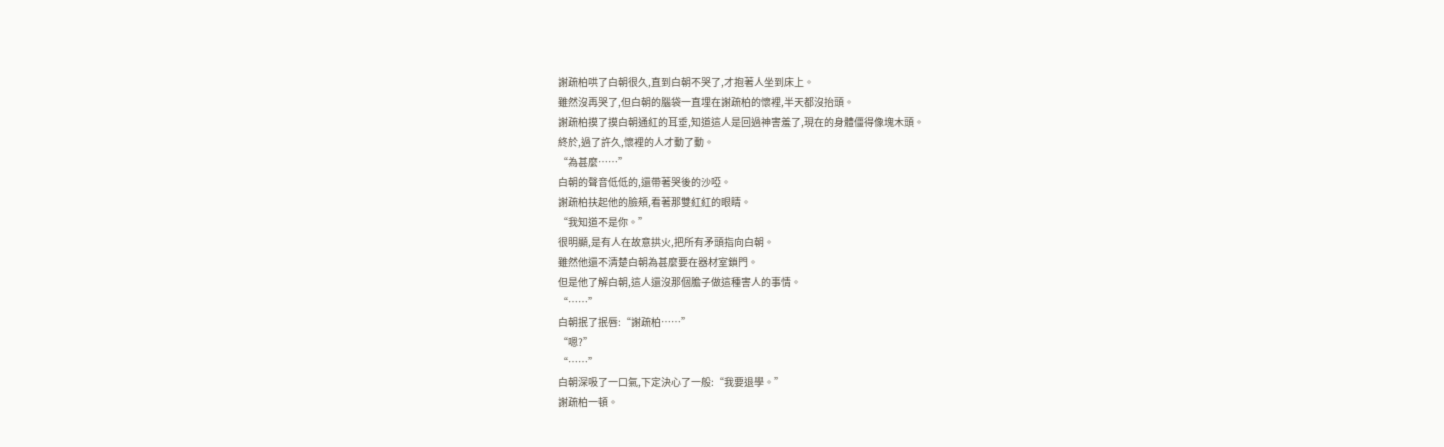謝疏柏哄了白朝很久,直到白朝不哭了,才抱著人坐到床上。
雖然沒再哭了,但白朝的腦袋一直埋在謝疏柏的懷裡,半天都沒抬頭。
謝疏柏摸了摸白朝通紅的耳垂,知道這人是回過神害羞了,現在的身體僵得像塊木頭。
終於,過了許久,懷裡的人才動了動。
“為甚麼……”
白朝的聲音低低的,還帶著哭後的沙啞。
謝疏柏扶起他的臉頰,看著那雙紅紅的眼睛。
“我知道不是你。”
很明顯,是有人在故意拱火,把所有矛頭指向白朝。
雖然他還不清楚白朝為甚麼要在器材室鎖門。
但是他了解白朝,這人還沒那個膽子做這種害人的事情。
“……”
白朝抿了抿唇:“謝疏柏……”
“嗯?”
“……”
白朝深吸了一口氣,下定決心了一般:“我要退學。”
謝疏柏一頓。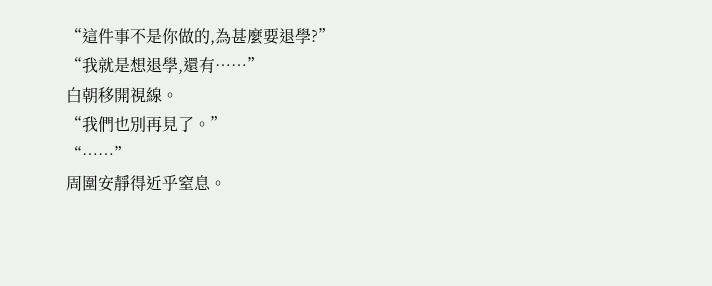“這件事不是你做的,為甚麼要退學?”
“我就是想退學,還有……”
白朝移開視線。
“我們也別再見了。”
“……”
周圍安靜得近乎窒息。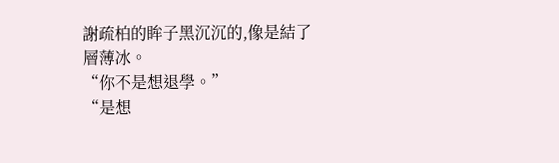謝疏柏的眸子黑沉沉的,像是結了層薄冰。
“你不是想退學。”
“是想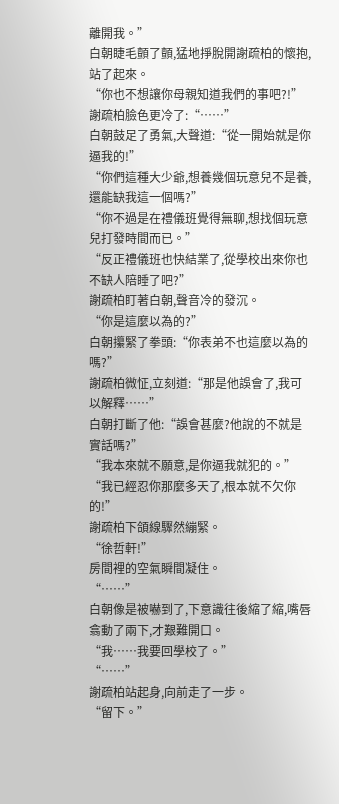離開我。”
白朝睫毛顫了顫,猛地掙脫開謝疏柏的懷抱,站了起來。
“你也不想讓你母親知道我們的事吧?!”
謝疏柏臉色更冷了:“……”
白朝鼓足了勇氣,大聲道:“從一開始就是你逼我的!”
“你們這種大少爺,想養幾個玩意兒不是養,還能缺我這一個嗎?”
“你不過是在禮儀班覺得無聊,想找個玩意兒打發時間而已。”
“反正禮儀班也快結業了,從學校出來你也不缺人陪睡了吧?”
謝疏柏盯著白朝,聲音冷的發沉。
“你是這麼以為的?”
白朝攥緊了拳頭:“你表弟不也這麼以為的嗎?”
謝疏柏微怔,立刻道:“那是他誤會了,我可以解釋……”
白朝打斷了他:“誤會甚麼?他說的不就是實話嗎?”
“我本來就不願意,是你逼我就犯的。”
“我已經忍你那麼多天了,根本就不欠你的!”
謝疏柏下頜線驟然繃緊。
“徐哲軒!”
房間裡的空氣瞬間凝住。
“……”
白朝像是被嚇到了,下意識往後縮了縮,嘴唇翕動了兩下,才艱難開口。
“我……我要回學校了。”
“……”
謝疏柏站起身,向前走了一步。
“留下。”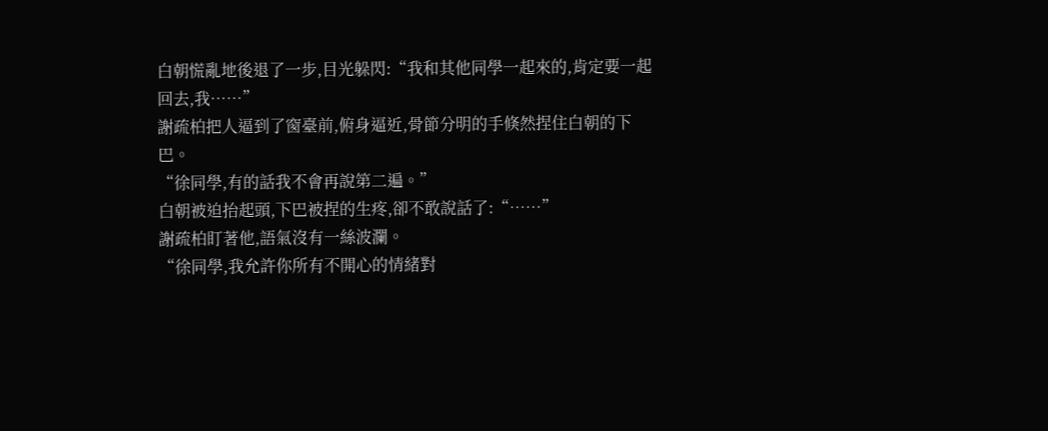白朝慌亂地後退了一步,目光躲閃:“我和其他同學一起來的,肯定要一起回去,我……”
謝疏柏把人逼到了窗臺前,俯身逼近,骨節分明的手倏然捏住白朝的下巴。
“徐同學,有的話我不會再說第二遍。”
白朝被迫抬起頭,下巴被捏的生疼,卻不敢說話了:“……”
謝疏柏盯著他,語氣沒有一絲波瀾。
“徐同學,我允許你所有不開心的情緒對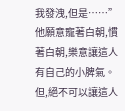我發洩,但是……”
他願意寵著白朝,慣著白朝,樂意讓這人有自己的小脾氣。
但,絕不可以讓這人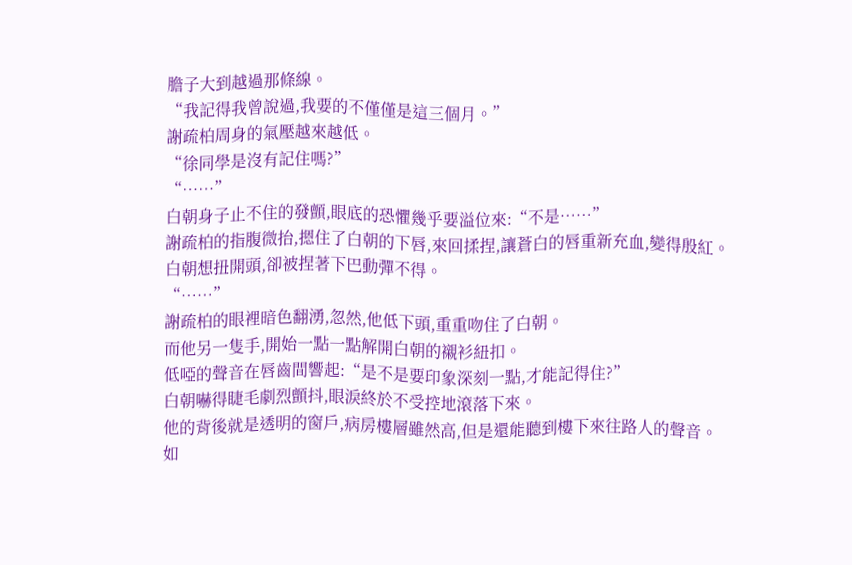膽子大到越過那條線。
“我記得我曾說過,我要的不僅僅是這三個月。”
謝疏柏周身的氣壓越來越低。
“徐同學是沒有記住嗎?”
“……”
白朝身子止不住的發顫,眼底的恐懼幾乎要溢位來:“不是……”
謝疏柏的指腹微抬,摁住了白朝的下唇,來回揉捏,讓蒼白的唇重新充血,變得殷紅。
白朝想扭開頭,卻被捏著下巴動彈不得。
“……”
謝疏柏的眼裡暗色翻湧,忽然,他低下頭,重重吻住了白朝。
而他另一隻手,開始一點一點解開白朝的襯衫紐扣。
低啞的聲音在唇齒間響起:“是不是要印象深刻一點,才能記得住?”
白朝嚇得睫毛劇烈顫抖,眼淚終於不受控地滾落下來。
他的背後就是透明的窗戶,病房樓層雖然高,但是還能聽到樓下來往路人的聲音。
如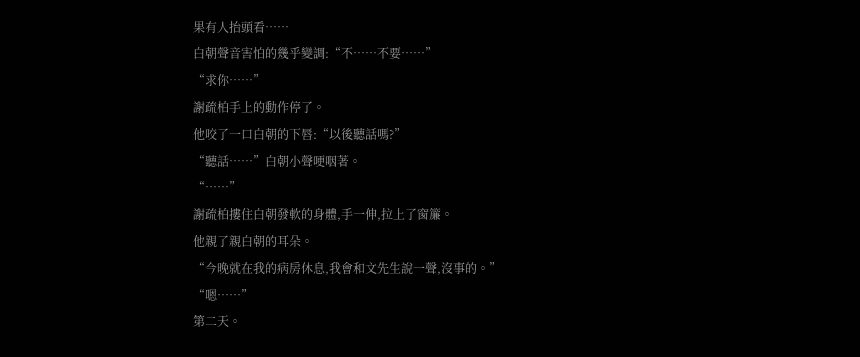果有人抬頭看……
白朝聲音害怕的幾乎變調:“不……不要……”
“求你……”
謝疏柏手上的動作停了。
他咬了一口白朝的下唇:“以後聽話嗎?”
“聽話……”白朝小聲哽咽著。
“……”
謝疏柏摟住白朝發軟的身體,手一伸,拉上了窗簾。
他親了親白朝的耳朵。
“今晚就在我的病房休息,我會和文先生說一聲,沒事的。”
“嗯……”
第二天。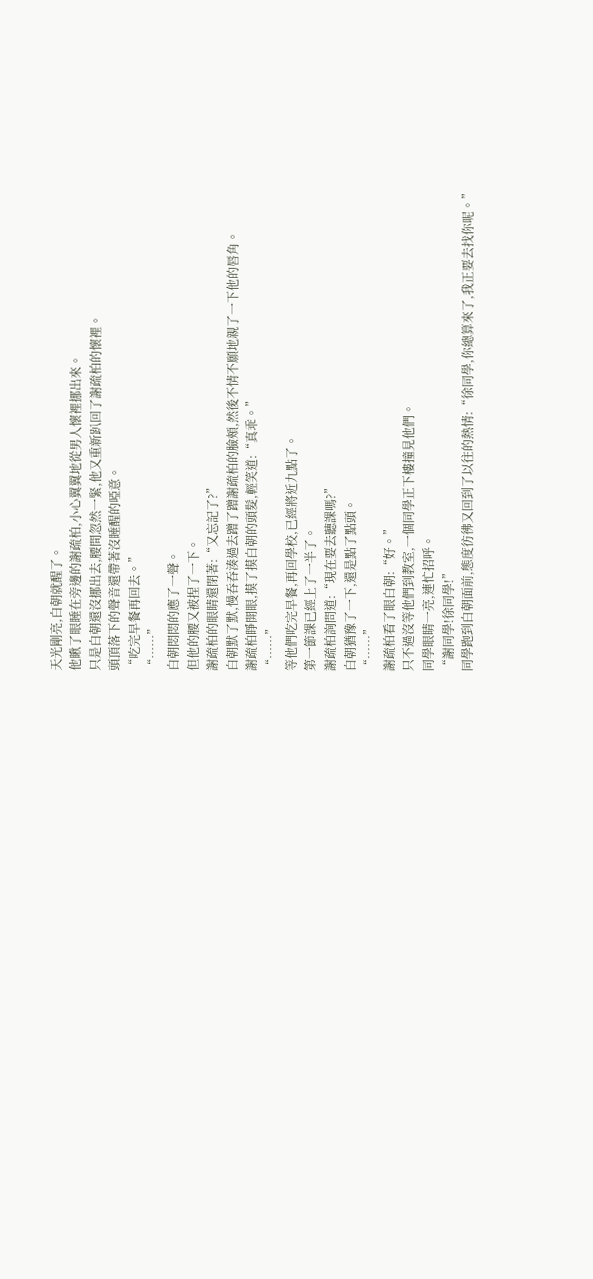天光剛亮,白朝就醒了。
他瞅了眼睡在旁邊的謝疏柏,小心翼翼地從男人懷裡挪出來。
只是白朝還沒挪出去,腰間忽然一緊,他又重新趴回了謝疏柏的懷裡。
頭頂落下的聲音還帶著沒睡醒的啞意。
“吃完早餐再回去。”
“……”
白朝悶悶的應了一聲。
但他的腰又被捏了一下。
謝疏柏的眼睛還閉著:“又忘記了?”
白朝默了默,慢吞吞湊過去蹭了蹭謝疏柏的臉頰,然後不情不願地親了一下他的唇角。
謝疏柏睜開眼,摸了摸白朝的頭髮,輕笑道:“真乖。”
“……”
等他們吃完早餐,再回學校,已經將近九點了。
第一節課已經上了一半了。
謝疏柏詢問道:“現在要去聽課嗎?”
白朝猶豫了一下,還是點了點頭。
“……”
謝疏柏看了眼白朝:“好。”
只不過沒等他們到教室,一個同學正下樓撞見他們。
同學眼睛一亮,連忙招呼。
“謝同學!徐同學!”
同學跑到白朝面前,態度彷彿又回到了以往的熱情:“徐同學,你總算來了,我正要去找你呢。”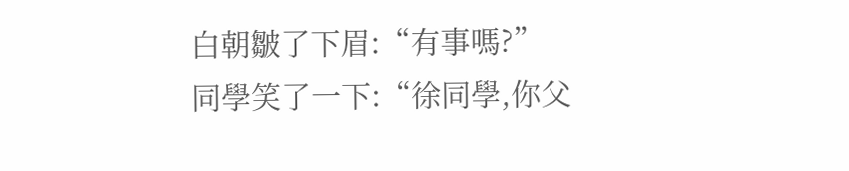白朝皺了下眉:“有事嗎?”
同學笑了一下:“徐同學,你父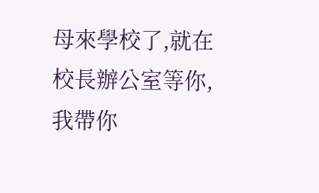母來學校了,就在校長辦公室等你,我帶你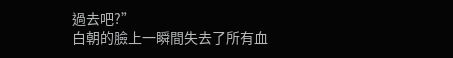過去吧?”
白朝的臉上一瞬間失去了所有血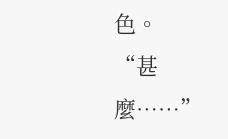色。
“甚麼……”